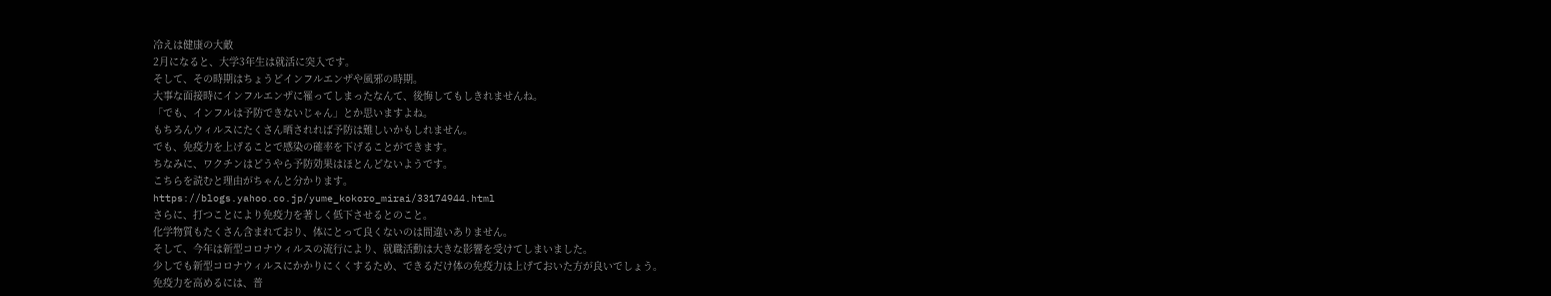冷えは健康の大敵
2月になると、大学3年生は就活に突入です。
そして、その時期はちょうどインフルエンザや風邪の時期。
大事な面接時にインフルエンザに罹ってしまったなんて、後悔してもしきれませんね。
「でも、インフルは予防できないじゃん」とか思いますよね。
もちろんウィルスにたくさん晒されれば予防は難しいかもしれません。
でも、免疫力を上げることで感染の確率を下げることができます。
ちなみに、ワクチンはどうやら予防効果はほとんどないようです。
こちらを読むと理由がちゃんと分かります。
https://blogs.yahoo.co.jp/yume_kokoro_mirai/33174944.html
さらに、打つことにより免疫力を著しく低下させるとのこと。
化学物質もたくさん含まれており、体にとって良くないのは間違いありません。
そして、今年は新型コロナウィルスの流行により、就職活動は大きな影響を受けてしまいました。
少しでも新型コロナウィルスにかかりにくくするため、できるだけ体の免疫力は上げておいた方が良いでしょう。
免疫力を高めるには、普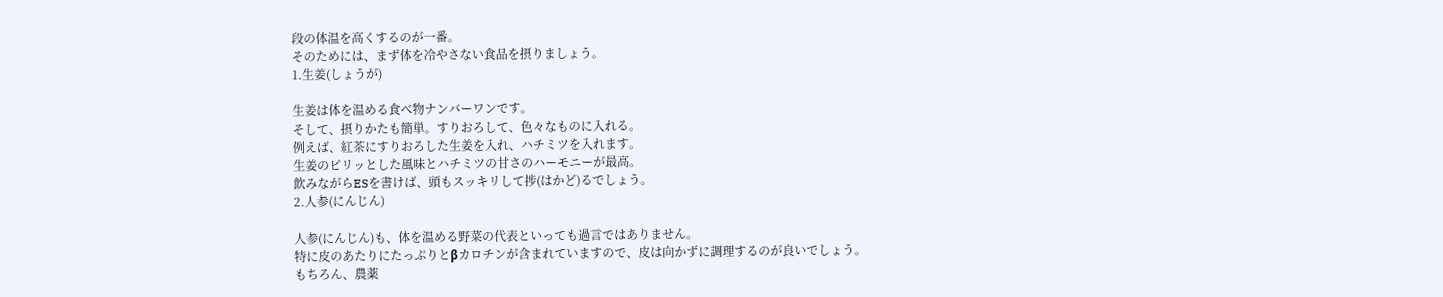段の体温を高くするのが一番。
そのためには、まず体を冷やさない食品を摂りましょう。
1.生姜(しょうが)

生姜は体を温める食べ物ナンバーワンです。
そして、摂りかたも簡単。すりおろして、色々なものに入れる。
例えば、紅茶にすりおろした生姜を入れ、ハチミツを入れます。
生姜のピリッとした風味とハチミツの甘さのハーモニーが最高。
飲みながらESを書けば、頭もスッキリして捗(はかど)るでしょう。
2.人参(にんじん)

人参(にんじん)も、体を温める野菜の代表といっても過言ではありません。
特に皮のあたりにたっぷりとβカロチンが含まれていますので、皮は向かずに調理するのが良いでしょう。
もちろん、農薬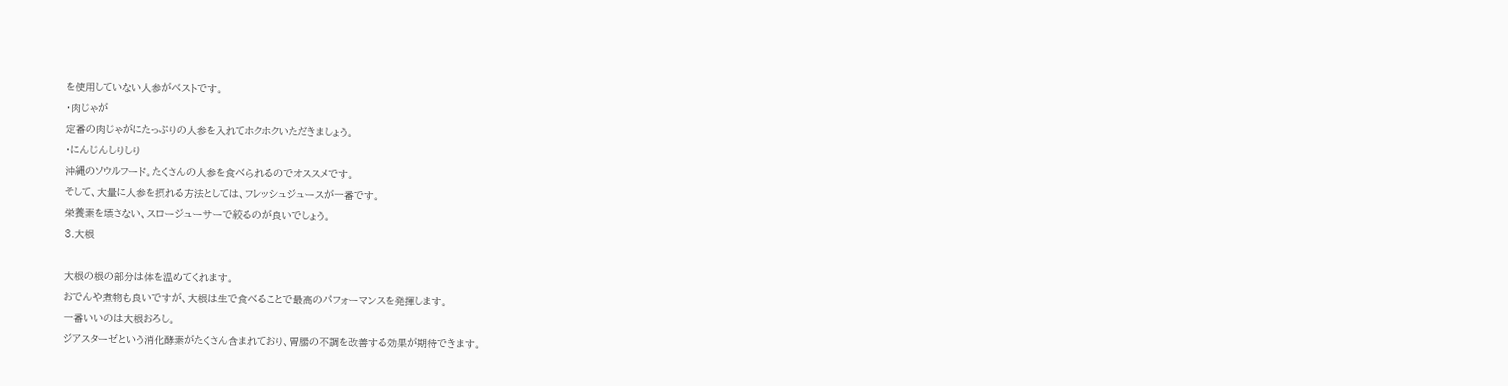を使用していない人参がベストです。
・肉じゃが
定番の肉じゃがにたっぷりの人参を入れてホクホクいただきましょう。
・にんじんしりしり
沖縄のソウルフード。たくさんの人参を食べられるのでオススメです。
そして、大量に人参を摂れる方法としては、フレッシュジュースが一番です。
栄養素を壊さない、スロージューサーで絞るのが良いでしょう。
3.大根

大根の根の部分は体を温めてくれます。
おでんや煮物も良いですが、大根は生で食べることで最高のパフォーマンスを発揮します。
一番いいのは大根おろし。
ジアスターゼという消化酵素がたくさん含まれており、胃腸の不調を改善する効果が期待できます。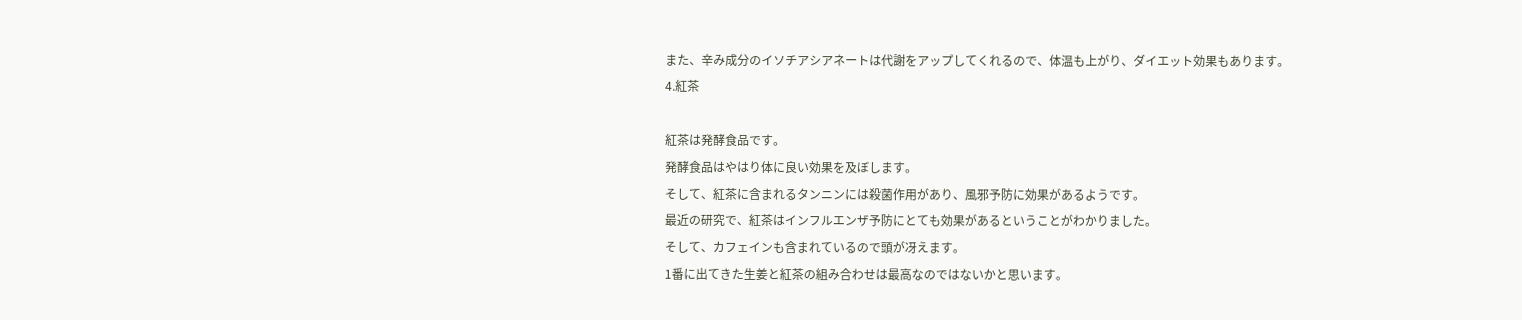また、辛み成分のイソチアシアネートは代謝をアップしてくれるので、体温も上がり、ダイエット効果もあります。
4.紅茶

紅茶は発酵食品です。
発酵食品はやはり体に良い効果を及ぼします。
そして、紅茶に含まれるタンニンには殺菌作用があり、風邪予防に効果があるようです。
最近の研究で、紅茶はインフルエンザ予防にとても効果があるということがわかりました。
そして、カフェインも含まれているので頭が冴えます。
1番に出てきた生姜と紅茶の組み合わせは最高なのではないかと思います。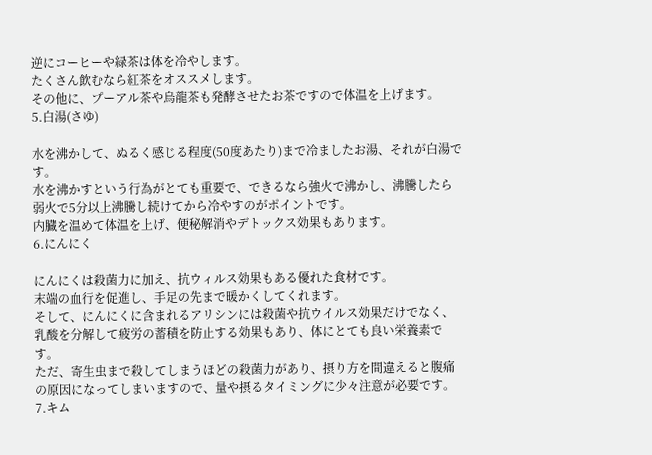逆にコーヒーや緑茶は体を冷やします。
たくさん飲むなら紅茶をオススメします。
その他に、プーアル茶や烏龍茶も発酵させたお茶ですので体温を上げます。
5.白湯(さゆ)

水を沸かして、ぬるく感じる程度(50度あたり)まで冷ましたお湯、それが白湯です。
水を沸かすという行為がとても重要で、できるなら強火で沸かし、沸騰したら弱火で5分以上沸騰し続けてから冷やすのがポイントです。
内臓を温めて体温を上げ、便秘解消やデトックス効果もあります。
6.にんにく

にんにくは殺菌力に加え、抗ウィルス効果もある優れた食材です。
末端の血行を促進し、手足の先まで暖かくしてくれます。
そして、にんにくに含まれるアリシンには殺菌や抗ウイルス効果だけでなく、乳酸を分解して疲労の蓄積を防止する効果もあり、体にとても良い栄養素です。
ただ、寄生虫まで殺してしまうほどの殺菌力があり、摂り方を間違えると腹痛の原因になってしまいますので、量や摂るタイミングに少々注意が必要です。
7.キム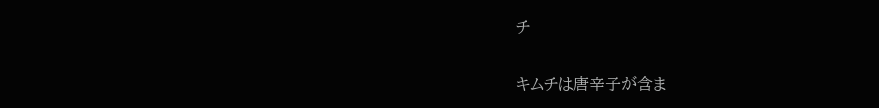チ

キムチは唐辛子が含ま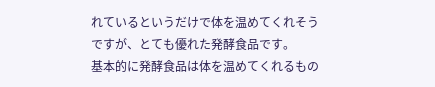れているというだけで体を温めてくれそうですが、とても優れた発酵食品です。
基本的に発酵食品は体を温めてくれるもの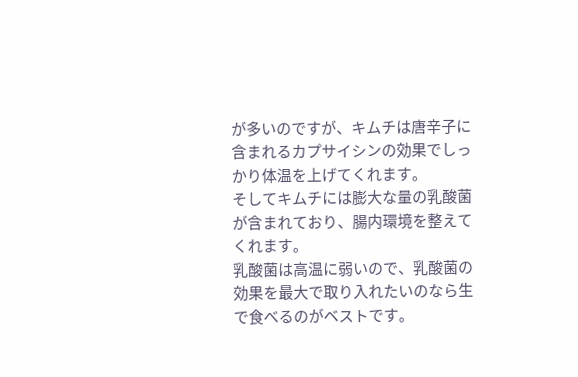が多いのですが、キムチは唐辛子に含まれるカプサイシンの効果でしっかり体温を上げてくれます。
そしてキムチには膨大な量の乳酸菌が含まれており、腸内環境を整えてくれます。
乳酸菌は高温に弱いので、乳酸菌の効果を最大で取り入れたいのなら生で食べるのがベストです。